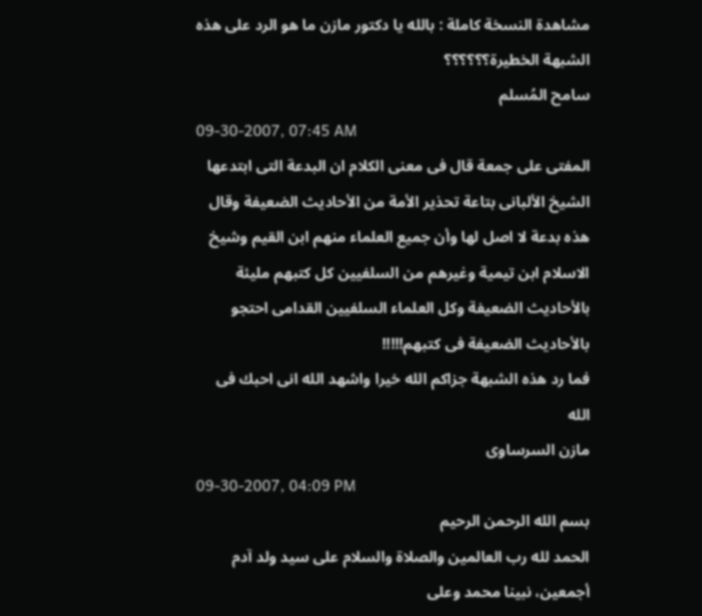مشاهدة النسخة كاملة : بالله يا دكتور مازن ما هو الرد على هذه الشبهة الخطيرة؟؟؟؟؟؟
سامح المُسلم
09-30-2007, 07:45 AM
المفتى على جمعة قال فى معنى الكلام ان البدعة التى ابتدعها الشيخ الألبانى بتاعة تحذير الأمة من الأحاديث الضعيفة وقال هذه بدعة لا اصل لها وأن جميع العلماء منهم ابن القيم وشيخ الاسلام ابن تيمية وغيرهم من السلفيين كل كتبهم مليئة بالأحاديث الضعيفة وكل العلماء السلفيين القدامى احتجو بالأحاديث الضعيفة فى كتبهم!!!!!
فما رد هذه الشبهة جزاكم الله خيرا واشهد الله انى احبك فى الله
مازن السرساوى
09-30-2007, 04:09 PM
بسم الله الرحمن الرحيم
الحمد لله رب العالمين والصلاة والسلام على سيد ولد آدم أجمعين، نبينا محمد وعلى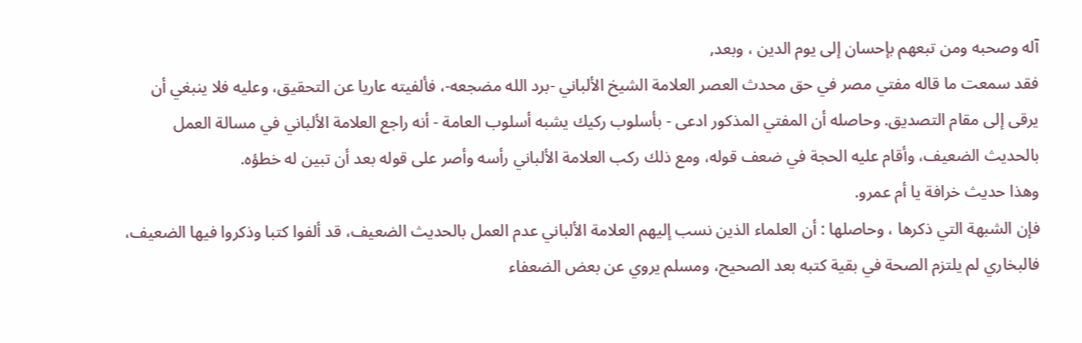آله وصحبه ومن تبعهم بإحسان إلى يوم الدين ، وبعد,
فقد سمعت ما قاله مفتي مصر في حق محدث العصر العلامة الشيخ الألباني -برد الله مضجعه-، فألفيته عاريا عن التحقيق، وعليه فلا ينبغي أن يرقى إلى مقام التصديق. وحاصله أن المفتي المذكور ادعى - بأسلوب ركيك يشبه أسلوب العامة - أنه راجع العلامة الألباني في مسالة العمل بالحديث الضعيف، وأقام عليه الحجة في ضعف قوله، ومع ذلك ركب العلامة الألباني رأسه وأصر على قوله بعد أن تبين له خطؤه.
وهذا حديث خرافة يا أم عمرو.
فإن الشبهة التي ذكرها ، وحاصلها : أن العلماء الذين نسب إليهم العلامة الألباني عدم العمل بالحديث الضعيف، قد ألفوا كتبا وذكروا فيها الضعيف، فالبخاري لم يلتزم الصحة في بقية كتبه بعد الصحيح، ومسلم يروي عن بعض الضعفاء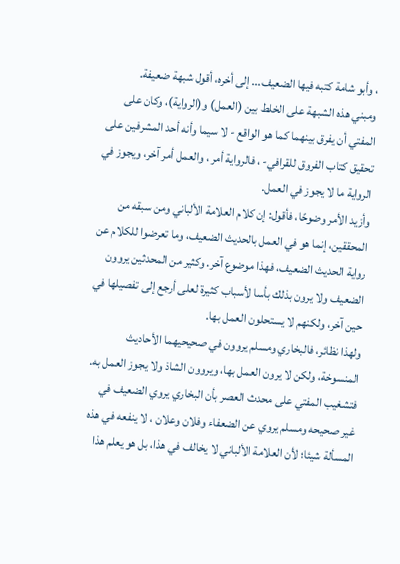، وأبو شامة كتبه فيها الضعيف... إلى أخره، أقول شبهة ضعيفة.
ومبني هذه الشبهة على الخلط بين (العمل) و(الرواية)، وكان على المفتي أن يفرق بينهما كما هو الواقع - لا سيما وأنه أحد المشرفين على تحقيق كتاب الفروق للقرافي- ، فالرواية أمر ، والعمل أمر آخر، ويجوز في الرواية ما لا يجوز في العمل.
وأزيد الأمر وضوحًا، فأقول: إن كلام العلامة الألباني ومن سبقه من المحققين، إنما هو في العمل بالحديث الضعيف، وما تعرضوا للكلام عن رواية الحديث الضعيف، فهذا موضوع آخر. وكثير من المحدثين يروون الضعيف ولا يرون بذلك بأسا لأسباب كثيرة لعلى أرجع إلى تفصيلها في حين آخر، ولكنهم لا يستحلون العمل بها.
ولهذا نظائر، فالبخاري ومسلم يروون في صحيحيهما الأحاديث المنسوخة، ولكن لا يرون العمل بها، ويروون الشاذ ولا يجوز العمل به.
فتشغيب المفتي على محدث العصر بأن البخاري يروي الضعيف في غير صحيحه ومسلم يروي عن الضعفاء وفلان وعلان ، لا ينفعه في هذه المسألة شيئا؛ لأن العلامة الألباني لا يخالف في هذا، بل هو يعلم هذا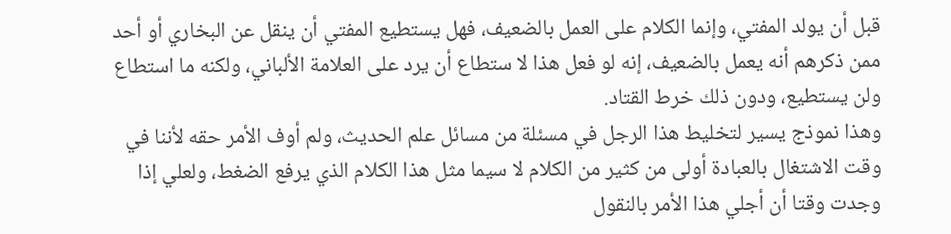قبل أن يولد المفتي، وإنما الكلام على العمل بالضعيف، فهل يستطيع المفتي أن ينقل عن البخاري أو أحد ممن ذكرهم أنه يعمل بالضعيف، إنه لو فعل هذا لا ستطاع أن يرد على العلامة الألباني، ولكنه ما استطاع ولن يستطيع، ودون ذلك خرط القتاد.
وهذا نموذج يسير لتخليط هذا الرجل في مسئلة من مسائل علم الحديث، ولم أوف الأمر حقه لأننا في وقت الاشتغال بالعبادة أولى من كثير من الكلام لا سيما مثل هذا الكلام الذي يرفع الضغط، ولعلي إذا وجدت وقتا أن أجلي هذا الأمر بالنقول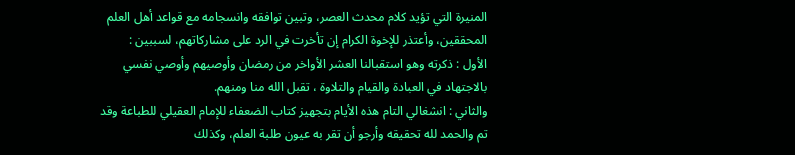المنيرة التي تؤيد كلام محدث العصر، وتبين توافقه وانسجامه مع قواعد أهل العلم المحققين، وأعتذر للإخوة الكرام إن تأخرت في الرد على مشاركاتهم، لسببين :
الأول : ذكرته وهو استقبالنا العشر الأواخر من رمضان وأوصيهم وأوصي نفسي بالاجتهاد في العبادة والقيام والتلاوة ، تقبل الله منا ومنهم.
والثاني : انشغالي التام هذه الأيام بتجهيز كتاب الضعفاء للإمام العقيلي للطباعة وقد تم والحمد لله تحقيقه وأرجو أن تقر به عيون طلبة العلم، وكذلك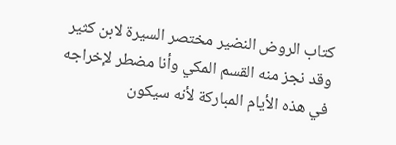كتاب الروض النضير مختصر السيرة لابن كثير وقد نجز منه القسم المكي وأنا مضطر لإخراجه في هذه الأيام المباركة لأنه سيكون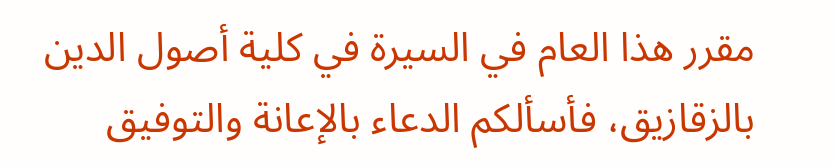مقرر هذا العام في السيرة في كلية أصول الدين بالزقازيق، فأسألكم الدعاء بالإعانة والتوفيق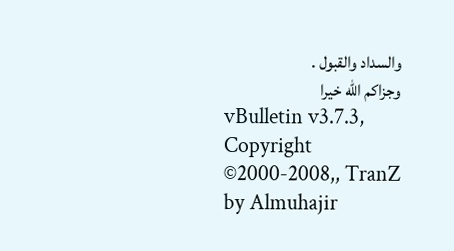والسداد والقبول .
وجزاكم الله خيرا
vBulletin v3.7.3, Copyright ©2000-2008,, TranZ by Almuhajir